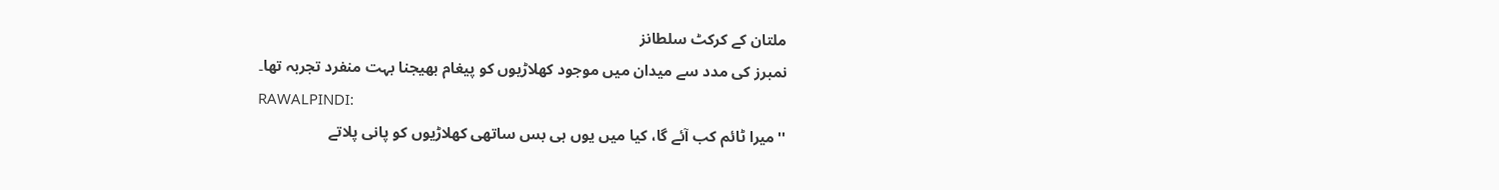ملتان کے کرکٹ سلطانز
نمبرز کی مدد سے میدان میں موجود کھلاڑیوں کو پیغام بھیجنا بہت منفرد تجربہ تھا۔
RAWALPINDI:
''میرا ٹائم کب آئے گا، کیا میں یوں ہی بس ساتھی کھلاڑیوں کو پانی پلاتے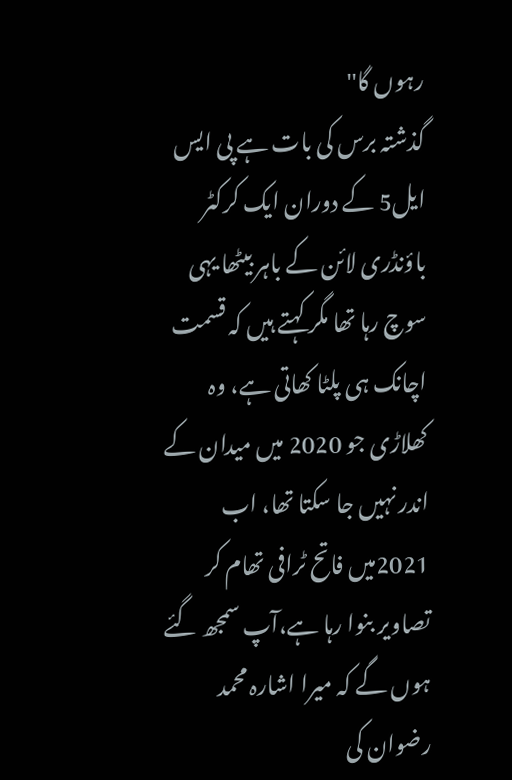رہوں گا''
گذشتہ برس کی بات ہے پی ایس ایل5 کے دوران ایک کرکٹر باؤنڈری لائن کے باہر بیٹھا یہی سوچ رہا تھا مگر کہتے ہیں کہ قسمت اچانک ہی پلٹا کھاتی ہے، وہ کھلاڑی جو 2020 میں میدان کے اندر نہیں جا سکتا تھا، اب 2021میں فاتح ٹرافی تھام کر تصاویر بنوا رہا ہے،آپ سمجھ گئے ہوں گے کہ میرا اشارہ محمد رضوان کی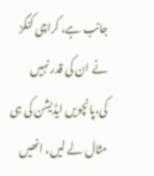جانب ہے، کراچی کنگز نے ان کی قدر نہیں کی،پانچویں ایڈیشن کی ہی مثال لے لیں، انھیں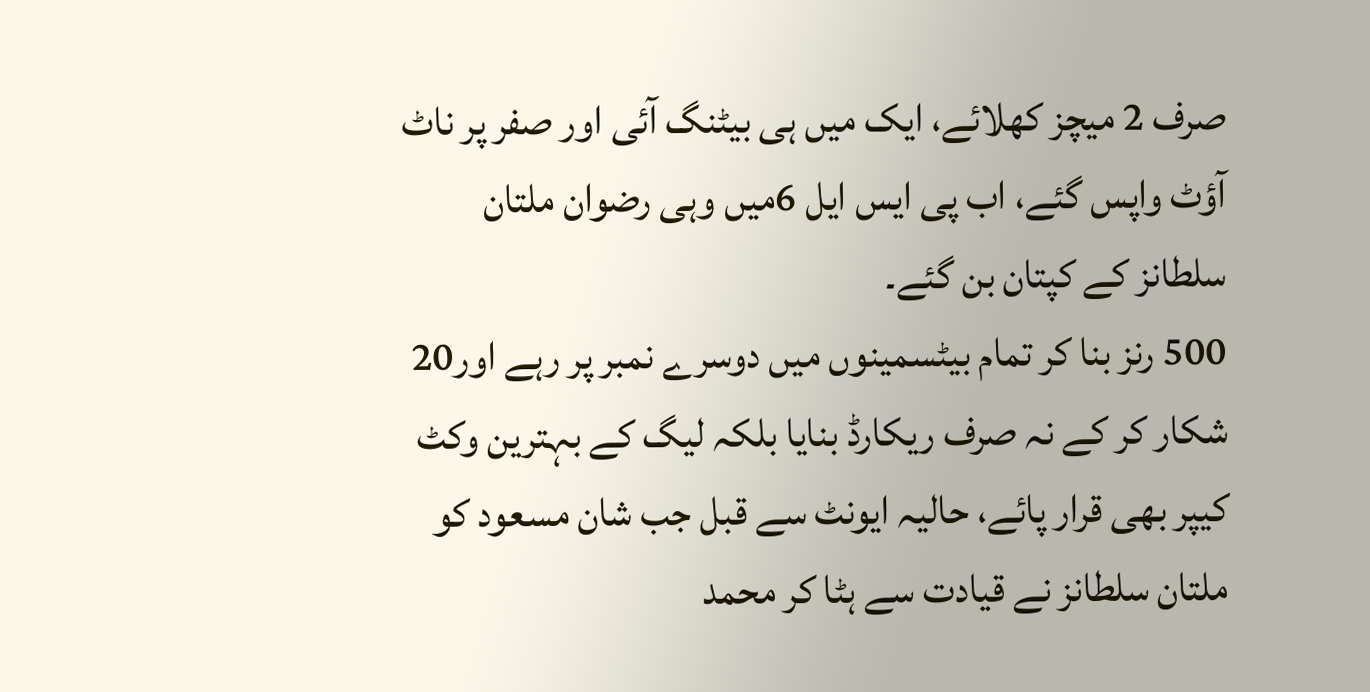صرف 2 میچز کھلائے، ایک میں ہی بیٹنگ آئی اور صفر پر ناٹ آؤٹ واپس گئے، اب پی ایس ایل 6میں وہی رضوان ملتان سلطانز کے کپتان بن گئے۔
500 رنز بنا کر تمام بیٹسمینوں میں دوسرے نمبر پر رہے اور20 شکار کر کے نہ صرف ریکارڈ بنایا بلکہ لیگ کے بہترین وکٹ کیپر بھی قرار پائے، حالیہ ایونٹ سے قبل جب شان مسعود کو ملتان سلطانز نے قیادت سے ہٹا کر محمد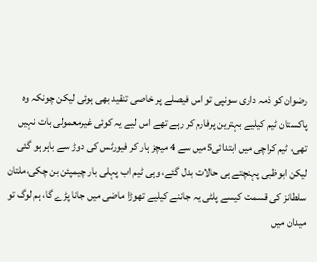رضوان کو ذمہ داری سونپی تو اس فیصلے پر خاصی تنقید بھی ہوئی لیکن چونکہ وہ پاکستان ٹیم کیلیے بہترین پرفارم کر رہے تھے اس لیے یہ کوئی غیرمعمولی بات نہیں تھی، ٹیم کراچی میں ابتدائی5میں سے 4 میچز ہار کر فیورٹس کی دوڑ سے باہر ہو گئی لیکن ابوظبی پہنچتے ہی حالات بدل گئے، وہی ٹیم اب پہلی بار چیمپئن بن چکی،ملتان سلطانز کی قسمت کیسے پلٹی یہ جاننے کیلیے تھوڑا ماضی میں جانا پڑے گا، ہم لوگ تو میدان میں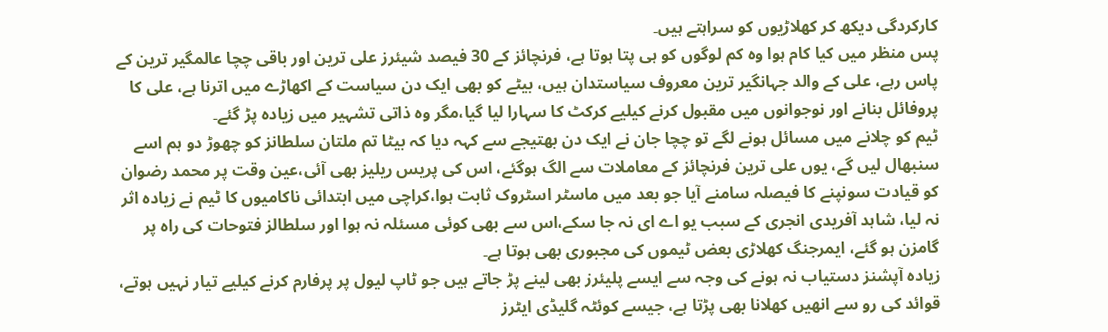کارکردگی دیکھ کر کھلاڑیوں کو سراہتے ہیں۔
پس منظر میں کیا کام ہوا وہ کم لوگوں کو ہی پتا ہوتا ہے، فرنچائز کے 30 فیصد شیئرز علی ترین اور باقی چچا عالمگیر ترین کے پاس رہے، علی کے والد جہانگیر ترین معروف سیاستدان ہیں، بیٹے کو بھی ایک دن سیاست کے اکھاڑے میں اترنا ہے، علی کا پروفائل بنانے اور نوجوانوں میں مقبول کرنے کیلیے کرکٹ کا سہارا لیا گیا،مگر وہ ذاتی تشہیر میں زیادہ پڑ گئے۔
ٹیم کو چلانے میں مسائل ہونے لگے تو چچا جان نے ایک دن بھتیجے سے کہہ دیا کہ بیٹا تم ملتان سلطانز کو چھوڑ دو ہم اسے سنبھال لیں گے، یوں علی ترین فرنچائز کے معاملات سے الگ ہوگئے، اس کی پریس ریلیز بھی آئی،عین وقت پر محمد رضوان کو قیادت سونپنے کا فیصلہ سامنے آیا جو بعد میں ماسٹر اسٹروک ثابت ہوا،کراچی میں ابتدائی ناکامیوں کا ٹیم نے زیادہ اثر نہ لیا، شاہد آفریدی انجری کے سبب یو اے ای نہ جا سکے،اس سے بھی کوئی مسئلہ نہ ہوا اور سلطالز فتوحات کی راہ پر گامزن ہو گئے، ایمرجنگ کھلاڑی بعض ٹیموں کی مجبوری بھی ہوتا ہے۔
زیادہ آپشنز دستیاب نہ ہونے کی وجہ سے ایسے پلیئرز بھی لینے پڑ جاتے ہیں جو ٹاپ لیول پر پرفارم کرنے کیلیے تیار نہیں ہوتے، قوائد کی رو سے انھیں کھلانا بھی پڑتا ہے، جیسے کوئٹہ گلیڈی ایٹرز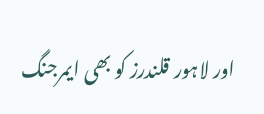اور لاہور قلندرز کو بھی ایمرجنگ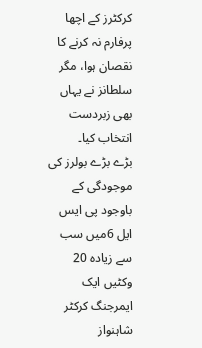کرکٹرز کے اچھا پرفارم نہ کرنے کا نقصان ہوا، مگر سلطانز نے یہاں بھی زبردست انتخاب کیا۔
بڑے بڑے بولرز کی موجودگی کے باوجود پی ایس ایل 6میں سب سے زیادہ 20 وکٹیں ایک ایمرجنگ کرکٹر شاہنواز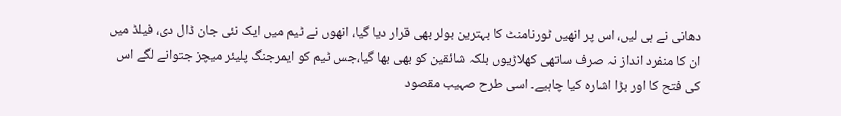دھانی نے ہی لیں، اس پر انھیں ٹورنامنٹ کا بہترین بولر بھی قرار دیا گیا، انھوں نے ٹیم میں ایک نئی جان ڈال دی، فیلڈ میں ان کا منفرد انداز نہ صرف ساتھی کھلاڑیوں بلکہ شائقین کو بھی بھا گیا،جس ٹیم کو ایمرجنگ پلیئر میچز جتوانے لگے اس کی فتح کا اور بڑا اشارہ کیا چاہیے۔ اسی طرح صہیب مقصود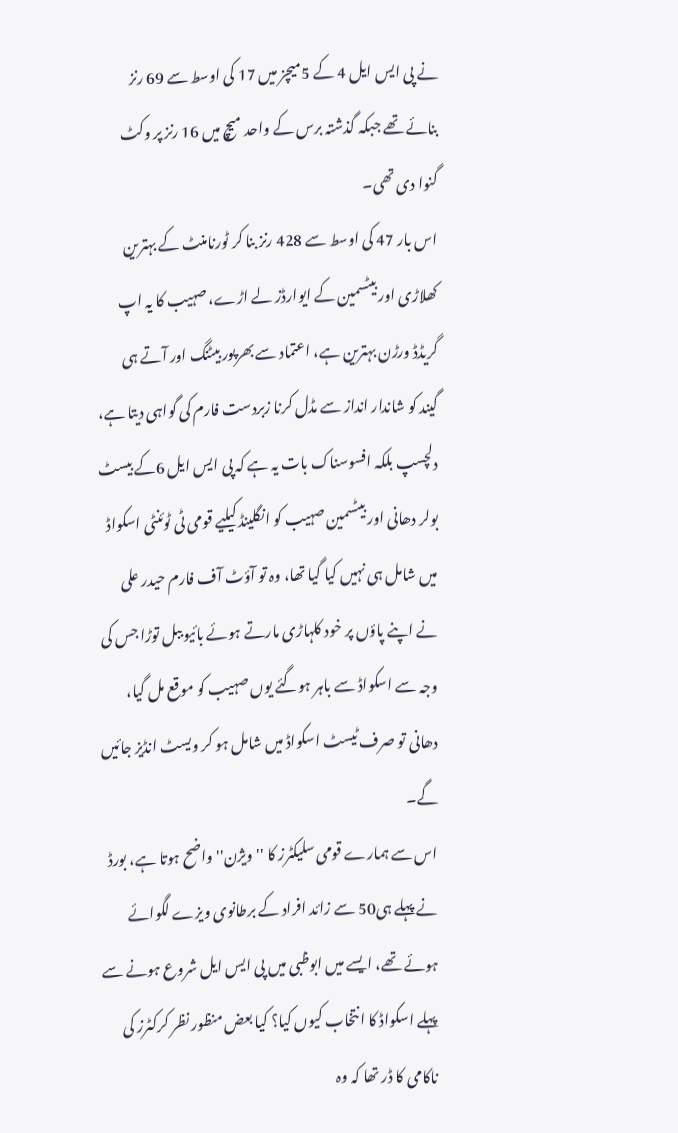نے پی ایس ایل 4 کے 5میچز میں 17 کی اوسط سے 69 رنز بنائے تھے جبکہ گذشتہ برس کے واحد میچ میں 16 رنز پر وکٹ گنوا دی تھی۔
اس بار 47 کی اوسط سے 428 رنز بنا کر ٹورنامنٹ کے بہترین کھلاڑی اور بیٹسمین کے ایوارڈز لے اڑے، صہیب کا یہ اپ گریڈڈ ورڑن بہترین ہے، اعتماد سے بھرپور بیٹنگ اور آتے ہی گیند کو شاندار انداز سے مڈل کرنا زبردست فارم کی گواہی دیتا ہے، دلچسپ بلکہ افسوسناک بات یہ ہے کہ پی ایس ایل 6کے بیسٹ بولر دھانی اور بیٹسمین صہیب کو انگلینڈ کیلیے قومی ٹی ٹوئنٹی اسکواڈ میں شامل ہی نہیں کیا گیا تھا، وہ تو آؤٹ آف فارم حیدر علی نے اپنے پاؤں پر خود کلہاڑی مارتے ہوئے بائیو ببل توڑا جس کی وجہ سے اسکواڈ سے باہر ہوگئے یوں صہیب کو موقع مل گیا، دھانی تو صرف ٹیسٹ اسکواڈ میں شامل ہو کر ویسٹ انڈیز جائیں گے۔
اس سے ہمارے قومی سلیکٹرز کا ''ویژن'' واضح ہوتا ہے، بورڈ نے پہلے ہی50 سے زائد افراد کے برطانوی ویزے لگوائے ہوئے تھے، ایسے میں ابوظبی میں پی ایس ایل شروع ہونے سے پہلے اسکواڈ کا انتخاب کیوں کیا؟ کیا بعض منظور نظر کرکٹرز کی ناکامی کا ڈر تھا کہ وہ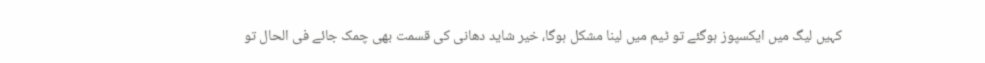کہیں لیگ میں ایکسپوز ہوگئے تو ٹیم میں لینا مشکل ہوگا، خیر شاید دھانی کی قسمت بھی چمک جائے فی الحال تو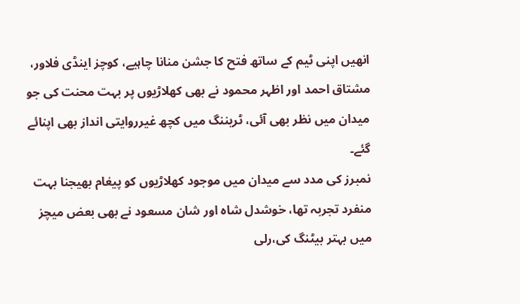انھیں اپنی ٹیم کے ساتھ فتح کا جشن منانا چاہیے، کوچز اینڈی فلاور، مشتاق احمد اور اظہر محمود نے بھی کھلاڑیوں پر بہت محنت کی جو میدان میں نظر بھی آئی، ٹریننگ میں کچھ غیرروایتی انداز بھی اپنائے گئے۔
نمبرز کی مدد سے میدان میں موجود کھلاڑیوں کو پیغام بھیجنا بہت منفرد تجربہ تھا، خوشدل شاہ اور شان مسعود نے بھی بعض میچز میں بہتر بیٹنگ کی،رلی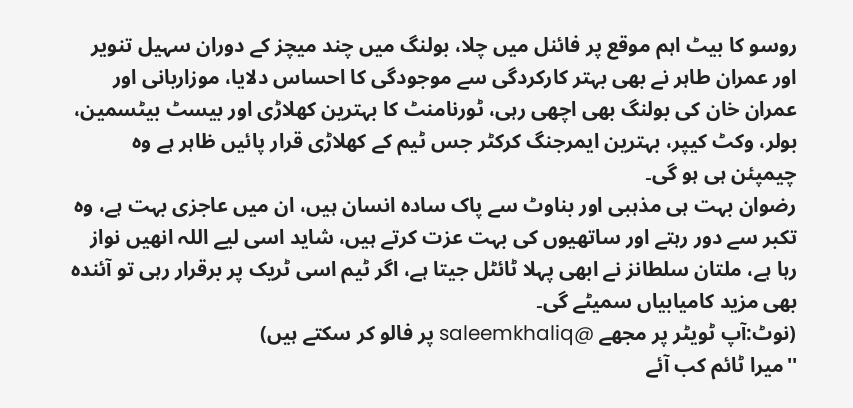روسو کا بیٹ اہم موقع پر فائنل میں چلا، بولنگ میں چند میچز کے دوران سہیل تنویر اور عمران طاہر نے بھی بہتر کارکردگی سے موجودگی کا احساس دلایا، موزاربانی اور عمران خان کی بولنگ بھی اچھی رہی، ٹورنامنٹ کا بہترین کھلاڑی اور بیسٹ بیٹسمین، بولر، وکٹ کیپر، بہترین ایمرجنگ کرکٹر جس ٹیم کے کھلاڑی قرار پائیں ظاہر ہے وہ چیمپئن ہی ہو گی۔
رضوان بہت ہی مذہبی اور بناوٹ سے پاک سادہ انسان ہیں، ان میں عاجزی بہت ہے، وہ تکبر سے دور رہتے اور ساتھیوں کی بہت عزت کرتے ہیں، شاید اسی لیے اللہ انھیں نواز رہا ہے، ملتان سلطانز نے ابھی پہلا ٹائٹل جیتا ہے، اگر ٹیم اسی ٹریک پر برقرار رہی تو آئندہ بھی مزید کامیابیاں سمیٹے گی۔
(نوٹ:آپ ٹویٹر پر مجھے @saleemkhaliq پر فالو کر سکتے ہیں)
''میرا ٹائم کب آئے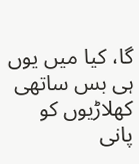گا، کیا میں یوں ہی بس ساتھی کھلاڑیوں کو پانی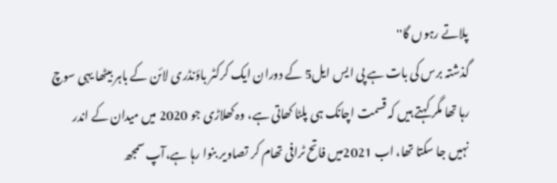پلاتے رہوں گا''
گذشتہ برس کی بات ہے پی ایس ایل5 کے دوران ایک کرکٹر باؤنڈری لائن کے باہر بیٹھا یہی سوچ رہا تھا مگر کہتے ہیں کہ قسمت اچانک ہی پلٹا کھاتی ہے، وہ کھلاڑی جو 2020 میں میدان کے اندر نہیں جا سکتا تھا، اب 2021میں فاتح ٹرافی تھام کر تصاویر بنوا رہا ہے،آپ سمجھ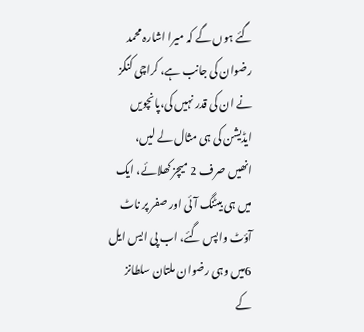گئے ہوں گے کہ میرا اشارہ محمد رضوان کی جانب ہے، کراچی کنگز نے ان کی قدر نہیں کی،پانچویں ایڈیشن کی ہی مثال لے لیں، انھیں صرف 2 میچز کھلائے، ایک میں ہی بیٹنگ آئی اور صفر پر ناٹ آؤٹ واپس گئے، اب پی ایس ایل 6میں وہی رضوان ملتان سلطانز کے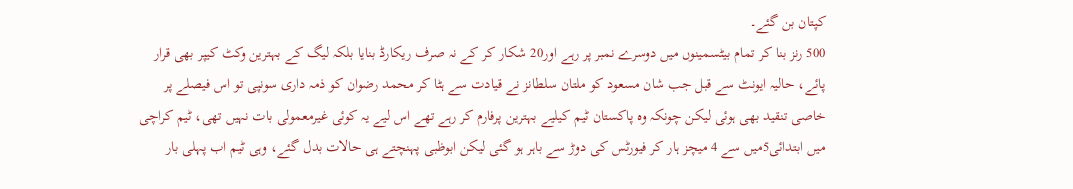کپتان بن گئے۔
500 رنز بنا کر تمام بیٹسمینوں میں دوسرے نمبر پر رہے اور20 شکار کر کے نہ صرف ریکارڈ بنایا بلکہ لیگ کے بہترین وکٹ کیپر بھی قرار پائے، حالیہ ایونٹ سے قبل جب شان مسعود کو ملتان سلطانز نے قیادت سے ہٹا کر محمد رضوان کو ذمہ داری سونپی تو اس فیصلے پر خاصی تنقید بھی ہوئی لیکن چونکہ وہ پاکستان ٹیم کیلیے بہترین پرفارم کر رہے تھے اس لیے یہ کوئی غیرمعمولی بات نہیں تھی، ٹیم کراچی میں ابتدائی5میں سے 4 میچز ہار کر فیورٹس کی دوڑ سے باہر ہو گئی لیکن ابوظبی پہنچتے ہی حالات بدل گئے، وہی ٹیم اب پہلی بار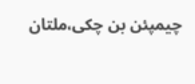چیمپئن بن چکی،ملتان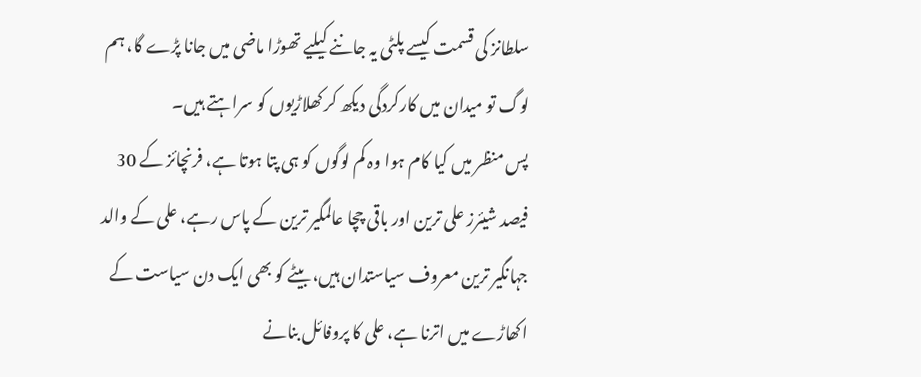سلطانز کی قسمت کیسے پلٹی یہ جاننے کیلیے تھوڑا ماضی میں جانا پڑے گا، ہم لوگ تو میدان میں کارکردگی دیکھ کر کھلاڑیوں کو سراہتے ہیں۔
پس منظر میں کیا کام ہوا وہ کم لوگوں کو ہی پتا ہوتا ہے، فرنچائز کے 30 فیصد شیئرز علی ترین اور باقی چچا عالمگیر ترین کے پاس رہے، علی کے والد جہانگیر ترین معروف سیاستدان ہیں، بیٹے کو بھی ایک دن سیاست کے اکھاڑے میں اترنا ہے، علی کا پروفائل بنانے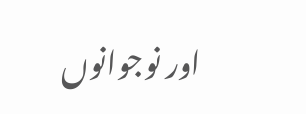اور نوجوانوں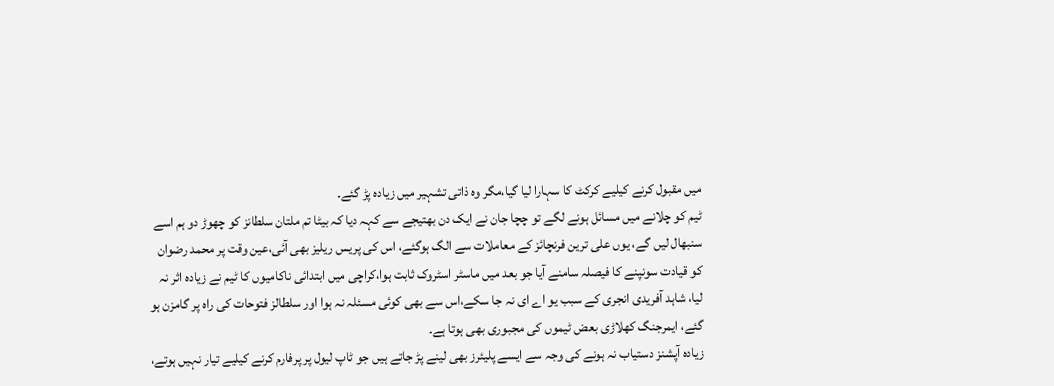میں مقبول کرنے کیلیے کرکٹ کا سہارا لیا گیا،مگر وہ ذاتی تشہیر میں زیادہ پڑ گئے۔
ٹیم کو چلانے میں مسائل ہونے لگے تو چچا جان نے ایک دن بھتیجے سے کہہ دیا کہ بیٹا تم ملتان سلطانز کو چھوڑ دو ہم اسے سنبھال لیں گے، یوں علی ترین فرنچائز کے معاملات سے الگ ہوگئے، اس کی پریس ریلیز بھی آئی،عین وقت پر محمد رضوان کو قیادت سونپنے کا فیصلہ سامنے آیا جو بعد میں ماسٹر اسٹروک ثابت ہوا،کراچی میں ابتدائی ناکامیوں کا ٹیم نے زیادہ اثر نہ لیا، شاہد آفریدی انجری کے سبب یو اے ای نہ جا سکے،اس سے بھی کوئی مسئلہ نہ ہوا اور سلطالز فتوحات کی راہ پر گامزن ہو گئے، ایمرجنگ کھلاڑی بعض ٹیموں کی مجبوری بھی ہوتا ہے۔
زیادہ آپشنز دستیاب نہ ہونے کی وجہ سے ایسے پلیئرز بھی لینے پڑ جاتے ہیں جو ٹاپ لیول پر پرفارم کرنے کیلیے تیار نہیں ہوتے،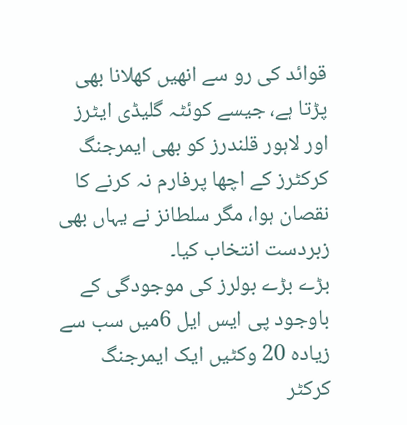قوائد کی رو سے انھیں کھلانا بھی پڑتا ہے، جیسے کوئٹہ گلیڈی ایٹرز اور لاہور قلندرز کو بھی ایمرجنگ کرکٹرز کے اچھا پرفارم نہ کرنے کا نقصان ہوا، مگر سلطانز نے یہاں بھی زبردست انتخاب کیا۔
بڑے بڑے بولرز کی موجودگی کے باوجود پی ایس ایل 6میں سب سے زیادہ 20 وکٹیں ایک ایمرجنگ کرکٹر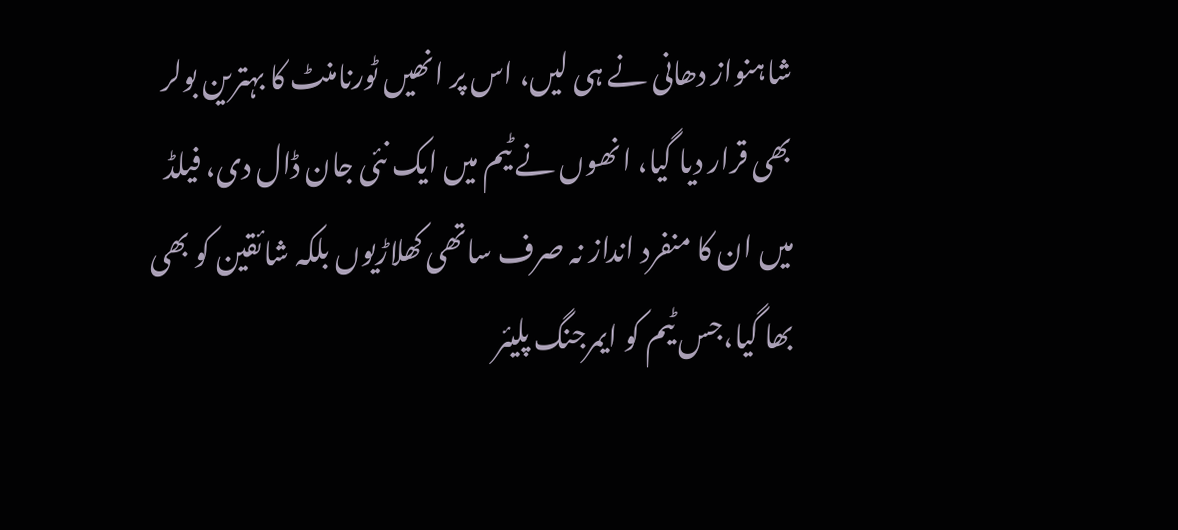شاہنواز دھانی نے ہی لیں، اس پر انھیں ٹورنامنٹ کا بہترین بولر بھی قرار دیا گیا، انھوں نے ٹیم میں ایک نئی جان ڈال دی، فیلڈ میں ان کا منفرد انداز نہ صرف ساتھی کھلاڑیوں بلکہ شائقین کو بھی بھا گیا،جس ٹیم کو ایمرجنگ پلیئر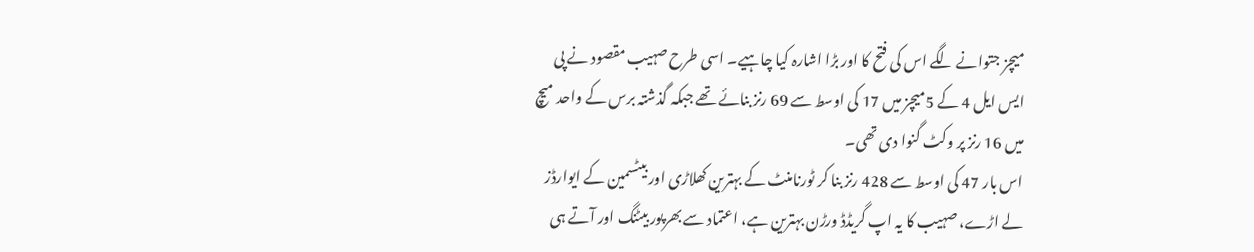میچز جتوانے لگے اس کی فتح کا اور بڑا اشارہ کیا چاہیے۔ اسی طرح صہیب مقصود نے پی ایس ایل 4 کے 5میچز میں 17 کی اوسط سے 69 رنز بنائے تھے جبکہ گذشتہ برس کے واحد میچ میں 16 رنز پر وکٹ گنوا دی تھی۔
اس بار 47 کی اوسط سے 428 رنز بنا کر ٹورنامنٹ کے بہترین کھلاڑی اور بیٹسمین کے ایوارڈز لے اڑے، صہیب کا یہ اپ گریڈڈ ورڑن بہترین ہے، اعتماد سے بھرپور بیٹنگ اور آتے ہی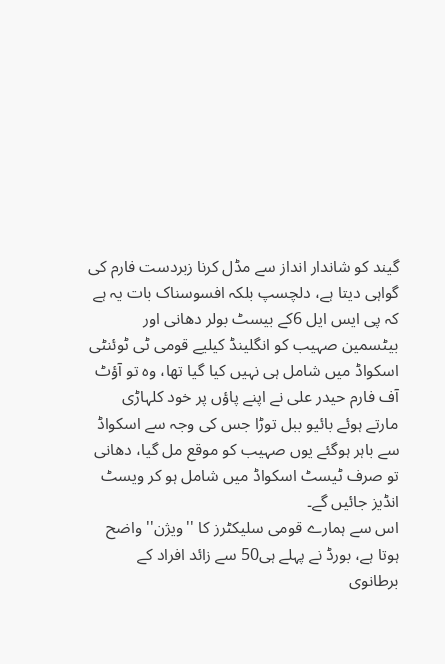گیند کو شاندار انداز سے مڈل کرنا زبردست فارم کی گواہی دیتا ہے، دلچسپ بلکہ افسوسناک بات یہ ہے کہ پی ایس ایل 6کے بیسٹ بولر دھانی اور بیٹسمین صہیب کو انگلینڈ کیلیے قومی ٹی ٹوئنٹی اسکواڈ میں شامل ہی نہیں کیا گیا تھا، وہ تو آؤٹ آف فارم حیدر علی نے اپنے پاؤں پر خود کلہاڑی مارتے ہوئے بائیو ببل توڑا جس کی وجہ سے اسکواڈ سے باہر ہوگئے یوں صہیب کو موقع مل گیا، دھانی تو صرف ٹیسٹ اسکواڈ میں شامل ہو کر ویسٹ انڈیز جائیں گے۔
اس سے ہمارے قومی سلیکٹرز کا ''ویژن'' واضح ہوتا ہے، بورڈ نے پہلے ہی50 سے زائد افراد کے برطانوی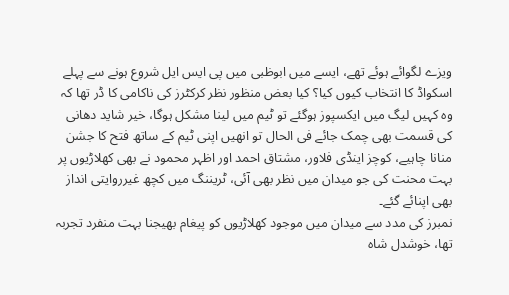ویزے لگوائے ہوئے تھے، ایسے میں ابوظبی میں پی ایس ایل شروع ہونے سے پہلے اسکواڈ کا انتخاب کیوں کیا؟ کیا بعض منظور نظر کرکٹرز کی ناکامی کا ڈر تھا کہ وہ کہیں لیگ میں ایکسپوز ہوگئے تو ٹیم میں لینا مشکل ہوگا، خیر شاید دھانی کی قسمت بھی چمک جائے فی الحال تو انھیں اپنی ٹیم کے ساتھ فتح کا جشن منانا چاہیے، کوچز اینڈی فلاور، مشتاق احمد اور اظہر محمود نے بھی کھلاڑیوں پر بہت محنت کی جو میدان میں نظر بھی آئی، ٹریننگ میں کچھ غیرروایتی انداز بھی اپنائے گئے۔
نمبرز کی مدد سے میدان میں موجود کھلاڑیوں کو پیغام بھیجنا بہت منفرد تجربہ تھا، خوشدل شاہ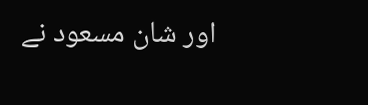اور شان مسعود نے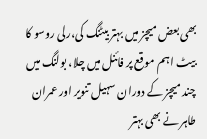بھی بعض میچز میں بہتر بیٹنگ کی،رلی روسو کا بیٹ اہم موقع پر فائنل میں چلا، بولنگ میں چند میچز کے دوران سہیل تنویر اور عمران طاہر نے بھی بہتر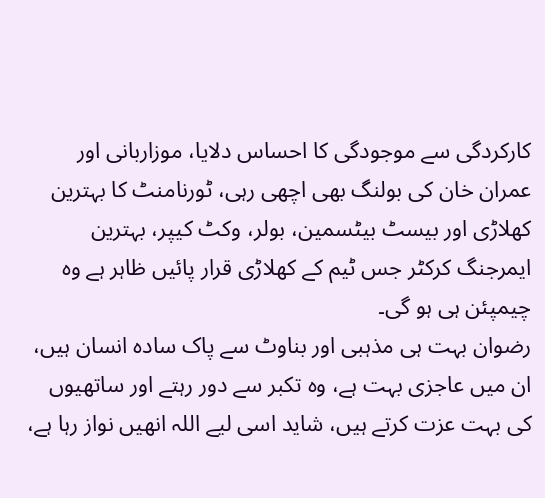کارکردگی سے موجودگی کا احساس دلایا، موزاربانی اور عمران خان کی بولنگ بھی اچھی رہی، ٹورنامنٹ کا بہترین کھلاڑی اور بیسٹ بیٹسمین، بولر، وکٹ کیپر، بہترین ایمرجنگ کرکٹر جس ٹیم کے کھلاڑی قرار پائیں ظاہر ہے وہ چیمپئن ہی ہو گی۔
رضوان بہت ہی مذہبی اور بناوٹ سے پاک سادہ انسان ہیں، ان میں عاجزی بہت ہے، وہ تکبر سے دور رہتے اور ساتھیوں کی بہت عزت کرتے ہیں، شاید اسی لیے اللہ انھیں نواز رہا ہے،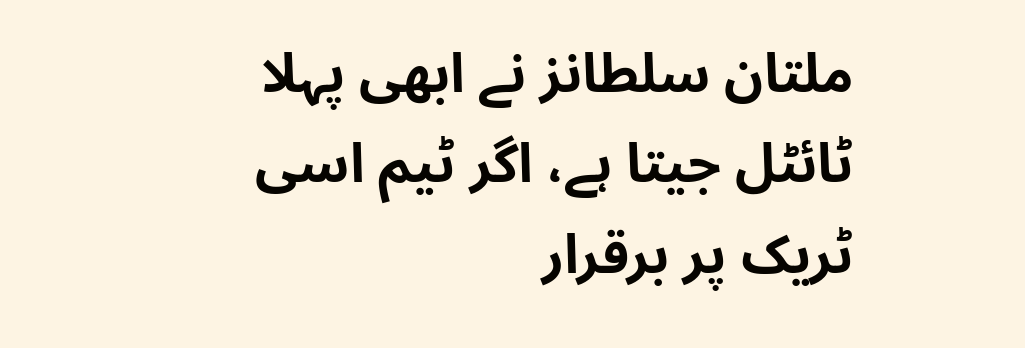ملتان سلطانز نے ابھی پہلا ٹائٹل جیتا ہے، اگر ٹیم اسی ٹریک پر برقرار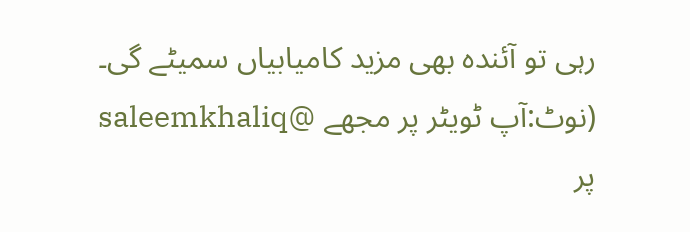رہی تو آئندہ بھی مزید کامیابیاں سمیٹے گی۔
(نوٹ:آپ ٹویٹر پر مجھے @saleemkhaliq پر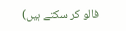فالو کر سکتے ہیں)